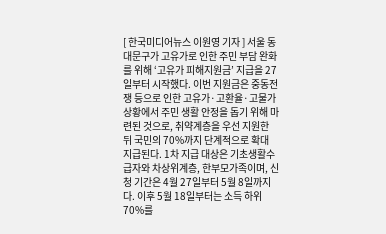[ 한국미디어뉴스 이원영 기자 ] 서울 동대문구가 고유가로 인한 주민 부담 완화를 위해 ‘고유가 피해지원금’ 지급을 27일부터 시작했다. 이번 지원금은 중동전쟁 등으로 인한 고유가·고환율·고물가 상황에서 주민 생활 안정을 돕기 위해 마련된 것으로, 취약계층을 우선 지원한 뒤 국민의 70%까지 단계적으로 확대 지급된다. 1차 지급 대상은 기초생활수급자와 차상위계층, 한부모가족이며, 신청 기간은 4월 27일부터 5월 8일까지다. 이후 5월 18일부터는 소득 하위 70%를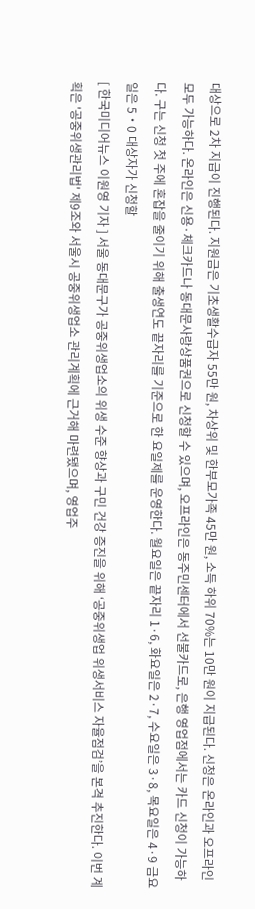대상으로 2차 지급이 진행된다. 지원금은 기초생활수급자 55만 원, 차상위 및 한부모가족 45만 원, 소득 하위 70%는 10만 원이 지급된다. 신청은 온라인과 오프라인 모두 가능하다. 온라인은 신용·체크카드나 동대문사랑상품권으로 신청할 수 있으며, 오프라인은 동주민센터에서 선불카드로, 은행 영업점에서는 카드 신청이 가능하다. 구는 신청 첫 주에 혼잡을 줄이기 위해 출생연도 끝자리를 기준으로 한 요일제를 운영한다. 월요일은 끝자리 1·6, 화요일은 2·7, 수요일은 3·8, 목요일은 4·9 금요일은 5‧0 대상자가 신청할
[ 한국미디어뉴스 이원영 기자 ] 서울 동대문구가 공중위생업소의 위생 수준 향상과 구민 건강 증진을 위해 ‘공중위생업 위생서비스 자율점검’을 본격 추진한다. 이번 계획은 '공중위생관리법' 제9조와 서울시 공중위생업소 관리계획에 근거해 마련됐으며, 영업주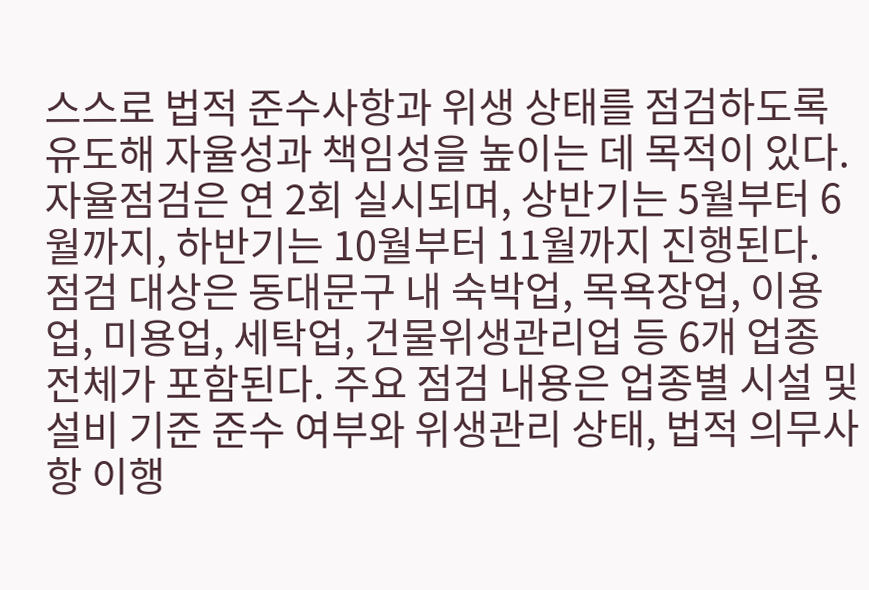스스로 법적 준수사항과 위생 상태를 점검하도록 유도해 자율성과 책임성을 높이는 데 목적이 있다. 자율점검은 연 2회 실시되며, 상반기는 5월부터 6월까지, 하반기는 10월부터 11월까지 진행된다. 점검 대상은 동대문구 내 숙박업, 목욕장업, 이용업, 미용업, 세탁업, 건물위생관리업 등 6개 업종 전체가 포함된다. 주요 점검 내용은 업종별 시설 및 설비 기준 준수 여부와 위생관리 상태, 법적 의무사항 이행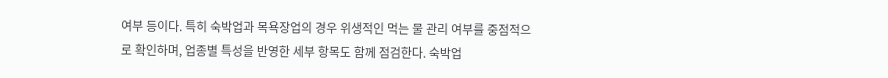여부 등이다. 특히 숙박업과 목욕장업의 경우 위생적인 먹는 물 관리 여부를 중점적으로 확인하며, 업종별 특성을 반영한 세부 항목도 함께 점검한다. 숙박업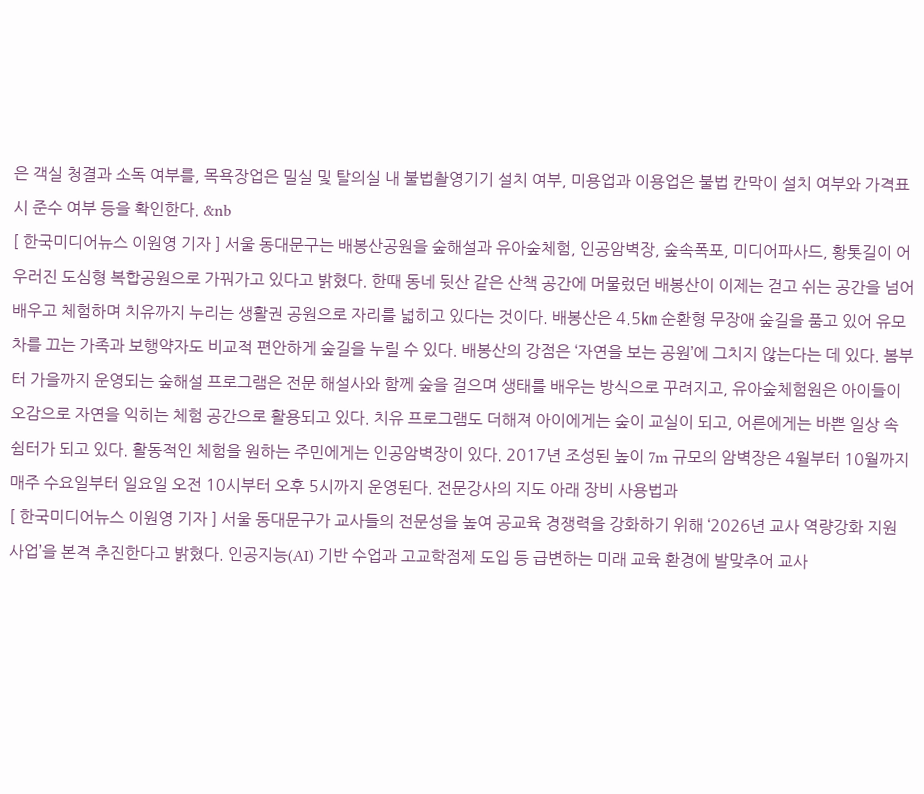은 객실 청결과 소독 여부를, 목욕장업은 밀실 및 탈의실 내 불법촬영기기 설치 여부, 미용업과 이용업은 불법 칸막이 설치 여부와 가격표시 준수 여부 등을 확인한다. &nb
[ 한국미디어뉴스 이원영 기자 ] 서울 동대문구는 배봉산공원을 숲해설과 유아숲체험, 인공암벽장, 숲속폭포, 미디어파사드, 황톳길이 어우러진 도심형 복합공원으로 가꿔가고 있다고 밝혔다. 한때 동네 뒷산 같은 산책 공간에 머물렀던 배봉산이 이제는 걷고 쉬는 공간을 넘어 배우고 체험하며 치유까지 누리는 생활권 공원으로 자리를 넓히고 있다는 것이다. 배봉산은 4.5㎞ 순환형 무장애 숲길을 품고 있어 유모차를 끄는 가족과 보행약자도 비교적 편안하게 숲길을 누릴 수 있다. 배봉산의 강점은 ‘자연을 보는 공원’에 그치지 않는다는 데 있다. 봄부터 가을까지 운영되는 숲해설 프로그램은 전문 해설사와 함께 숲을 걸으며 생태를 배우는 방식으로 꾸려지고, 유아숲체험원은 아이들이 오감으로 자연을 익히는 체험 공간으로 활용되고 있다. 치유 프로그램도 더해져 아이에게는 숲이 교실이 되고, 어른에게는 바쁜 일상 속 쉼터가 되고 있다. 활동적인 체험을 원하는 주민에게는 인공암벽장이 있다. 2017년 조성된 높이 7m 규모의 암벽장은 4월부터 10월까지 매주 수요일부터 일요일 오전 10시부터 오후 5시까지 운영된다. 전문강사의 지도 아래 장비 사용법과
[ 한국미디어뉴스 이원영 기자 ] 서울 동대문구가 교사들의 전문성을 높여 공교육 경쟁력을 강화하기 위해 ‘2026년 교사 역량강화 지원 사업’을 본격 추진한다고 밝혔다. 인공지능(AI) 기반 수업과 고교학점제 도입 등 급변하는 미래 교육 환경에 발맞추어 교사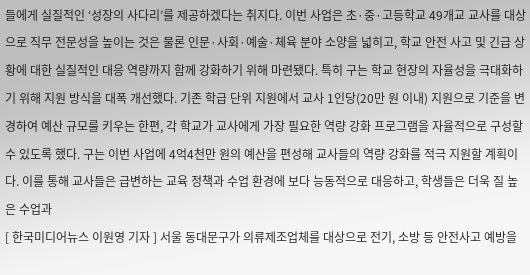들에게 실질적인 ‘성장의 사다리’를 제공하겠다는 취지다. 이번 사업은 초·중·고등학교 49개교 교사를 대상으로 직무 전문성을 높이는 것은 물론 인문·사회·예술·체육 분야 소양을 넓히고, 학교 안전 사고 및 긴급 상황에 대한 실질적인 대응 역량까지 함께 강화하기 위해 마련됐다. 특히 구는 학교 현장의 자율성을 극대화하기 위해 지원 방식을 대폭 개선했다. 기존 학급 단위 지원에서 교사 1인당(20만 원 이내) 지원으로 기준을 변경하여 예산 규모를 키우는 한편, 각 학교가 교사에게 가장 필요한 역량 강화 프로그램을 자율적으로 구성할 수 있도록 했다. 구는 이번 사업에 4억4천만 원의 예산을 편성해 교사들의 역량 강화를 적극 지원할 계획이다. 이를 통해 교사들은 급변하는 교육 정책과 수업 환경에 보다 능동적으로 대응하고, 학생들은 더욱 질 높은 수업과
[ 한국미디어뉴스 이원영 기자 ] 서울 동대문구가 의류제조업체를 대상으로 전기, 소방 등 안전사고 예방을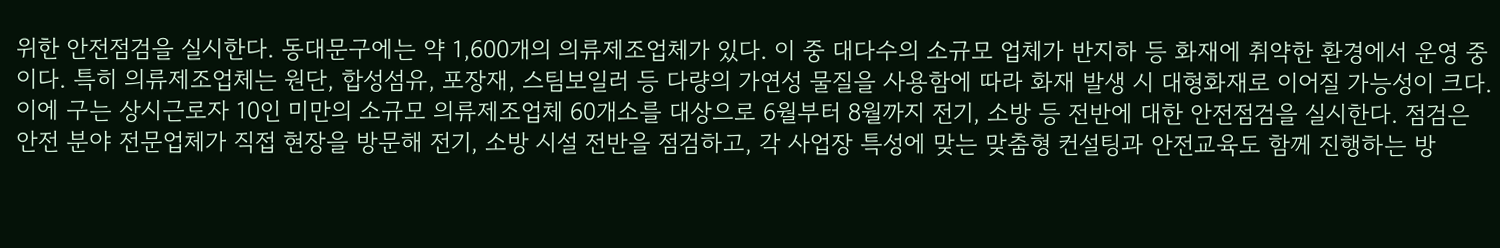위한 안전점검을 실시한다. 동대문구에는 약 1,600개의 의류제조업체가 있다. 이 중 대다수의 소규모 업체가 반지하 등 화재에 취약한 환경에서 운영 중이다. 특히 의류제조업체는 원단, 합성섬유, 포장재, 스팀보일러 등 다량의 가연성 물질을 사용함에 따라 화재 발생 시 대형화재로 이어질 가능성이 크다. 이에 구는 상시근로자 10인 미만의 소규모 의류제조업체 60개소를 대상으로 6월부터 8월까지 전기, 소방 등 전반에 대한 안전점검을 실시한다. 점검은 안전 분야 전문업체가 직접 현장을 방문해 전기, 소방 시설 전반을 점검하고, 각 사업장 특성에 맞는 맞춤형 컨설팅과 안전교육도 함께 진행하는 방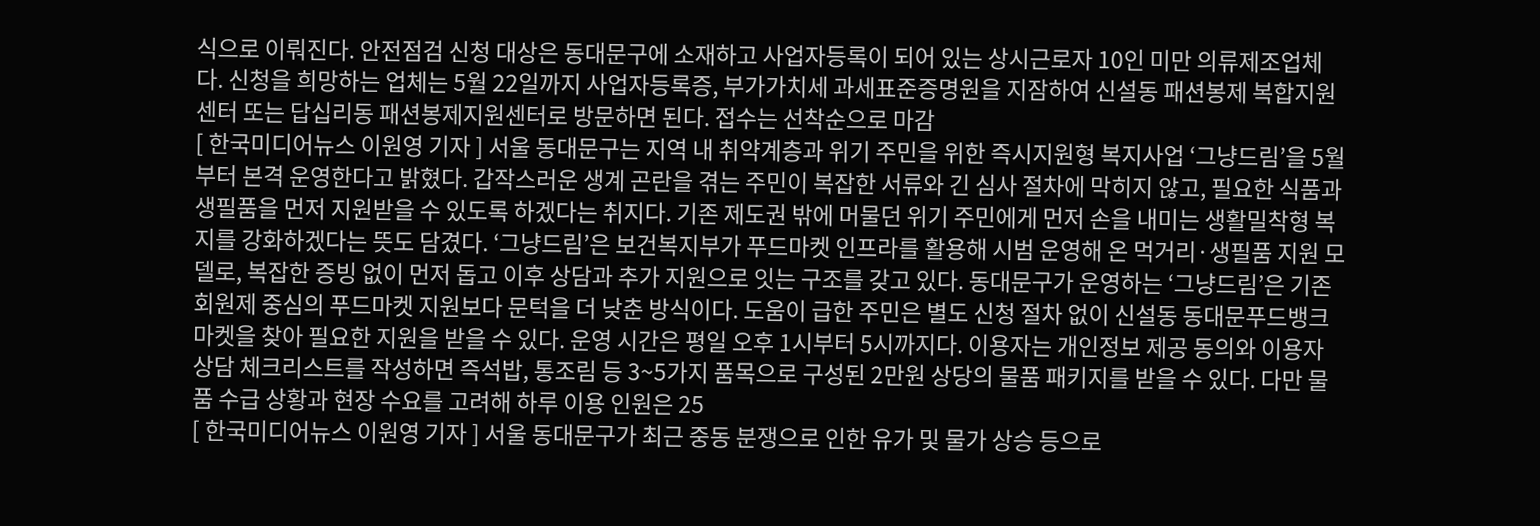식으로 이뤄진다. 안전점검 신청 대상은 동대문구에 소재하고 사업자등록이 되어 있는 상시근로자 10인 미만 의류제조업체다. 신청을 희망하는 업체는 5월 22일까지 사업자등록증, 부가가치세 과세표준증명원을 지잠하여 신설동 패션봉제 복합지원센터 또는 답십리동 패션봉제지원센터로 방문하면 된다. 접수는 선착순으로 마감
[ 한국미디어뉴스 이원영 기자 ] 서울 동대문구는 지역 내 취약계층과 위기 주민을 위한 즉시지원형 복지사업 ‘그냥드림’을 5월부터 본격 운영한다고 밝혔다. 갑작스러운 생계 곤란을 겪는 주민이 복잡한 서류와 긴 심사 절차에 막히지 않고, 필요한 식품과 생필품을 먼저 지원받을 수 있도록 하겠다는 취지다. 기존 제도권 밖에 머물던 위기 주민에게 먼저 손을 내미는 생활밀착형 복지를 강화하겠다는 뜻도 담겼다. ‘그냥드림’은 보건복지부가 푸드마켓 인프라를 활용해 시범 운영해 온 먹거리·생필품 지원 모델로, 복잡한 증빙 없이 먼저 돕고 이후 상담과 추가 지원으로 잇는 구조를 갖고 있다. 동대문구가 운영하는 ‘그냥드림’은 기존 회원제 중심의 푸드마켓 지원보다 문턱을 더 낮춘 방식이다. 도움이 급한 주민은 별도 신청 절차 없이 신설동 동대문푸드뱅크마켓을 찾아 필요한 지원을 받을 수 있다. 운영 시간은 평일 오후 1시부터 5시까지다. 이용자는 개인정보 제공 동의와 이용자 상담 체크리스트를 작성하면 즉석밥, 통조림 등 3~5가지 품목으로 구성된 2만원 상당의 물품 패키지를 받을 수 있다. 다만 물품 수급 상황과 현장 수요를 고려해 하루 이용 인원은 25
[ 한국미디어뉴스 이원영 기자 ] 서울 동대문구가 최근 중동 분쟁으로 인한 유가 및 물가 상승 등으로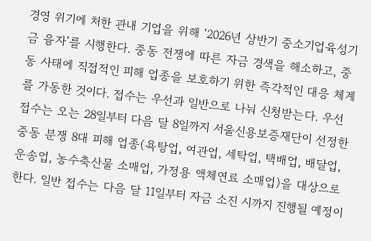경영 위기에 처한 관내 기업을 위해 ‘2026년 상반기 중소기업육성기금 융자’를 시행한다. 중동 전쟁에 따른 자금 경색을 해소하고, 중동 사태에 직접적인 피해 업종을 보호하기 위한 즉각적인 대응 체계를 가동한 것이다. 접수는 우선과 일반으로 나눠 신청받는다. 우선 접수는 오는 28일부터 다음 달 8일까지 서울신용보증재단이 선정한 중동 분쟁 8대 피해 업종(욕탕업, 여관업, 세탁업, 택배업, 배달업, 운송업, 농수축산물 소매업, 가정용 액체연료 소매업)을 대상으로 한다. 일반 접수는 다음 달 11일부터 자금 소진 시까지 진행될 예정이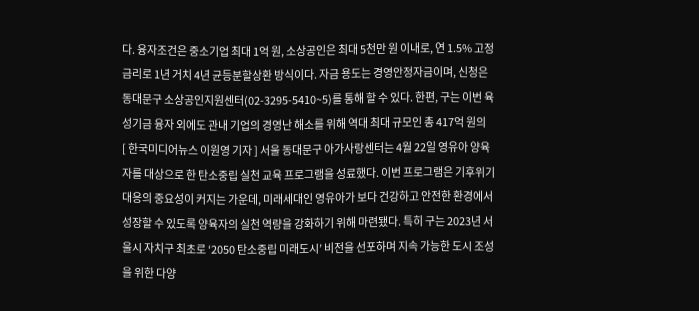다. 융자조건은 중소기업 최대 1억 원, 소상공인은 최대 5천만 원 이내로, 연 1.5% 고정금리로 1년 거치 4년 균등분할상환 방식이다. 자금 용도는 경영안정자금이며, 신청은 동대문구 소상공인지원센터(02-3295-5410~5)를 통해 할 수 있다. 한편, 구는 이번 육성기금 융자 외에도 관내 기업의 경영난 해소를 위해 역대 최대 규모인 총 417억 원의
[ 한국미디어뉴스 이원영 기자 ] 서울 동대문구 아가사랑센터는 4월 22일 영유아 양육자를 대상으로 한 탄소중립 실천 교육 프로그램을 성료했다. 이번 프로그램은 기후위기 대응의 중요성이 커지는 가운데, 미래세대인 영유아가 보다 건강하고 안전한 환경에서 성장할 수 있도록 양육자의 실천 역량을 강화하기 위해 마련됐다. 특히 구는 2023년 서울시 자치구 최초로 ‘2050 탄소중립 미래도시’ 비전을 선포하며 지속 가능한 도시 조성을 위한 다양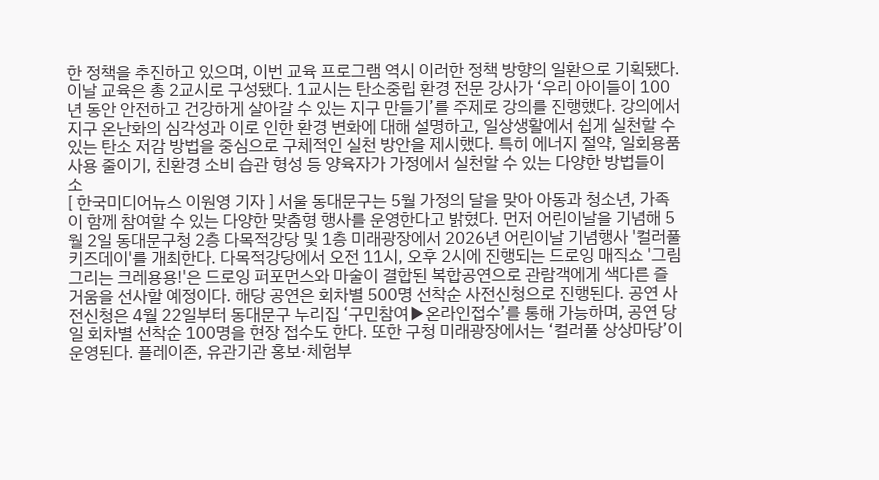한 정책을 추진하고 있으며, 이번 교육 프로그램 역시 이러한 정책 방향의 일환으로 기획됐다. 이날 교육은 총 2교시로 구성됐다. 1교시는 탄소중립 환경 전문 강사가 ‘우리 아이들이 100년 동안 안전하고 건강하게 살아갈 수 있는 지구 만들기’를 주제로 강의를 진행했다. 강의에서 지구 온난화의 심각성과 이로 인한 환경 변화에 대해 설명하고, 일상생활에서 쉽게 실천할 수 있는 탄소 저감 방법을 중심으로 구체적인 실천 방안을 제시했다. 특히 에너지 절약, 일회용품 사용 줄이기, 친환경 소비 습관 형성 등 양육자가 가정에서 실천할 수 있는 다양한 방법들이 소
[ 한국미디어뉴스 이원영 기자 ] 서울 동대문구는 5월 가정의 달을 맞아 아동과 청소년, 가족이 함께 참여할 수 있는 다양한 맞춤형 행사를 운영한다고 밝혔다. 먼저 어린이날을 기념해 5월 2일 동대문구청 2층 다목적강당 및 1층 미래광장에서 2026년 어린이날 기념행사 '컬러풀 키즈데이'를 개최한다. 다목적강당에서 오전 11시, 오후 2시에 진행되는 드로잉 매직쇼 '그림 그리는 크레용용!'은 드로잉 퍼포먼스와 마술이 결합된 복합공연으로 관람객에게 색다른 즐거움을 선사할 예정이다. 해당 공연은 회차별 500명 선착순 사전신청으로 진행된다. 공연 사전신청은 4월 22일부터 동대문구 누리집 ‘구민참여▶온라인접수’를 통해 가능하며, 공연 당일 회차별 선착순 100명을 현장 접수도 한다. 또한 구청 미래광장에서는 ‘컬러풀 상상마당’이 운영된다. 플레이존, 유관기관 홍보·체험부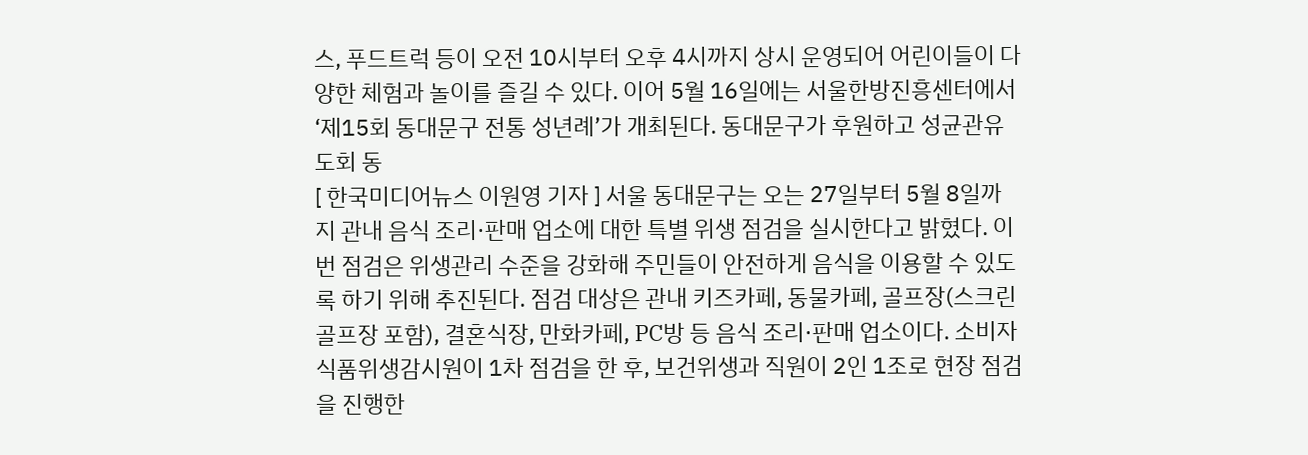스, 푸드트럭 등이 오전 10시부터 오후 4시까지 상시 운영되어 어린이들이 다양한 체험과 놀이를 즐길 수 있다. 이어 5월 16일에는 서울한방진흥센터에서 ‘제15회 동대문구 전통 성년례’가 개최된다. 동대문구가 후원하고 성균관유도회 동
[ 한국미디어뉴스 이원영 기자 ] 서울 동대문구는 오는 27일부터 5월 8일까지 관내 음식 조리·판매 업소에 대한 특별 위생 점검을 실시한다고 밝혔다. 이번 점검은 위생관리 수준을 강화해 주민들이 안전하게 음식을 이용할 수 있도록 하기 위해 추진된다. 점검 대상은 관내 키즈카페, 동물카페, 골프장(스크린 골프장 포함), 결혼식장, 만화카페, PC방 등 음식 조리·판매 업소이다. 소비자식품위생감시원이 1차 점검을 한 후, 보건위생과 직원이 2인 1조로 현장 점검을 진행한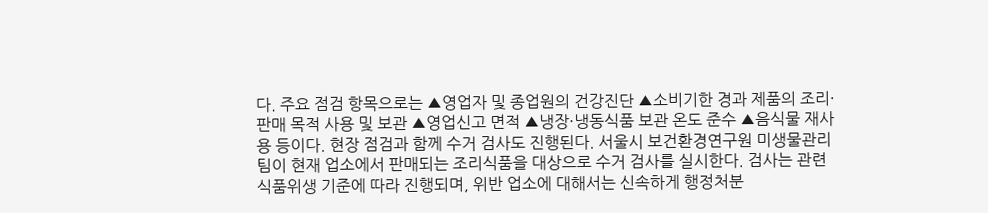다. 주요 점검 항목으로는 ▲영업자 및 종업원의 건강진단 ▲소비기한 경과 제품의 조리·판매 목적 사용 및 보관 ▲영업신고 면적 ▲냉장·냉동식품 보관 온도 준수 ▲음식물 재사용 등이다. 현장 점검과 함께 수거 검사도 진행된다. 서울시 보건환경연구원 미생물관리팀이 현재 업소에서 판매되는 조리식품을 대상으로 수거 검사를 실시한다. 검사는 관련 식품위생 기준에 따라 진행되며, 위반 업소에 대해서는 신속하게 행정처분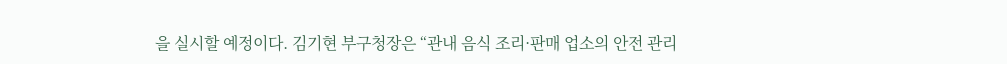을 실시할 예정이다. 김기현 부구청장은 “관내 음식 조리·판매 업소의 안전 관리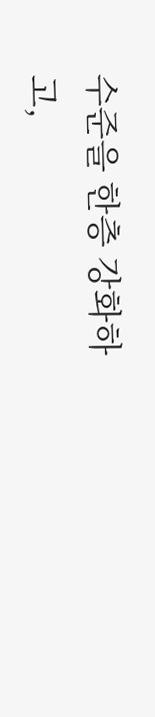수준을 한층 강화하고,